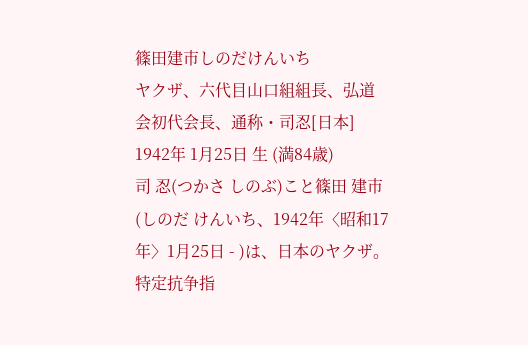篠田建市しのだけんいち
ヤクザ、六代目山口組組長、弘道会初代会長、通称・司忍[日本]
1942年 1月25日 生 (満84歳)
司 忍(つかさ しのぶ)こと篠田 建市(しのだ けんいち、1942年〈昭和17年〉1月25日 - )は、日本のヤクザ。
特定抗争指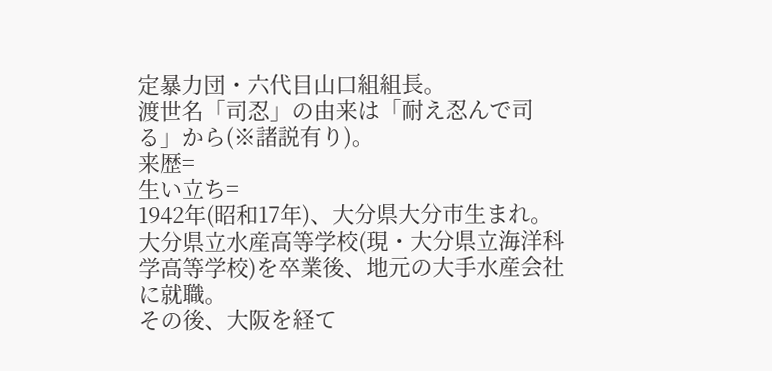定暴力団・六代目山口組組長。
渡世名「司忍」の由来は「耐え忍んで司る」から(※諸説有り)。
来歴=
生い立ち=
1942年(昭和17年)、大分県大分市生まれ。
大分県立水産高等学校(現・大分県立海洋科学高等学校)を卒業後、地元の大手水産会社に就職。
その後、大阪を経て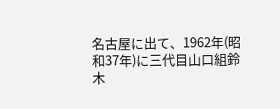名古屋に出て、1962年(昭和37年)に三代目山口組鈴木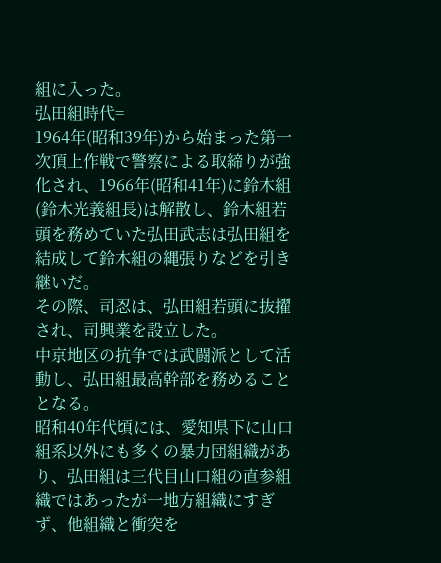組に入った。
弘田組時代=
1964年(昭和39年)から始まった第一次頂上作戦で警察による取締りが強化され、1966年(昭和41年)に鈴木組(鈴木光義組長)は解散し、鈴木組若頭を務めていた弘田武志は弘田組を結成して鈴木組の縄張りなどを引き継いだ。
その際、司忍は、弘田組若頭に抜擢され、司興業を設立した。
中京地区の抗争では武闘派として活動し、弘田組最高幹部を務めることとなる。
昭和40年代頃には、愛知県下に山口組系以外にも多くの暴力団組織があり、弘田組は三代目山口組の直参組織ではあったが一地方組織にすぎず、他組織と衝突を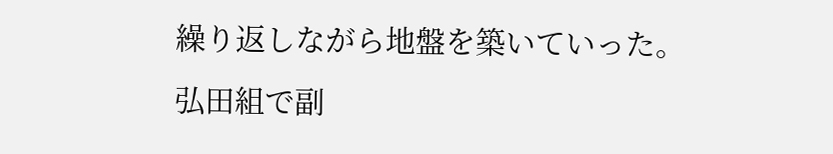繰り返しながら地盤を築いていった。
弘田組で副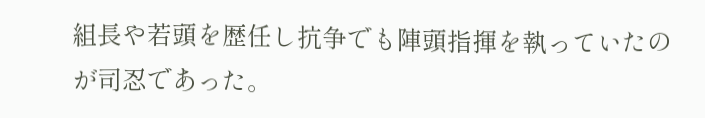組長や若頭を歴任し抗争でも陣頭指揮を執っていたのが司忍であった。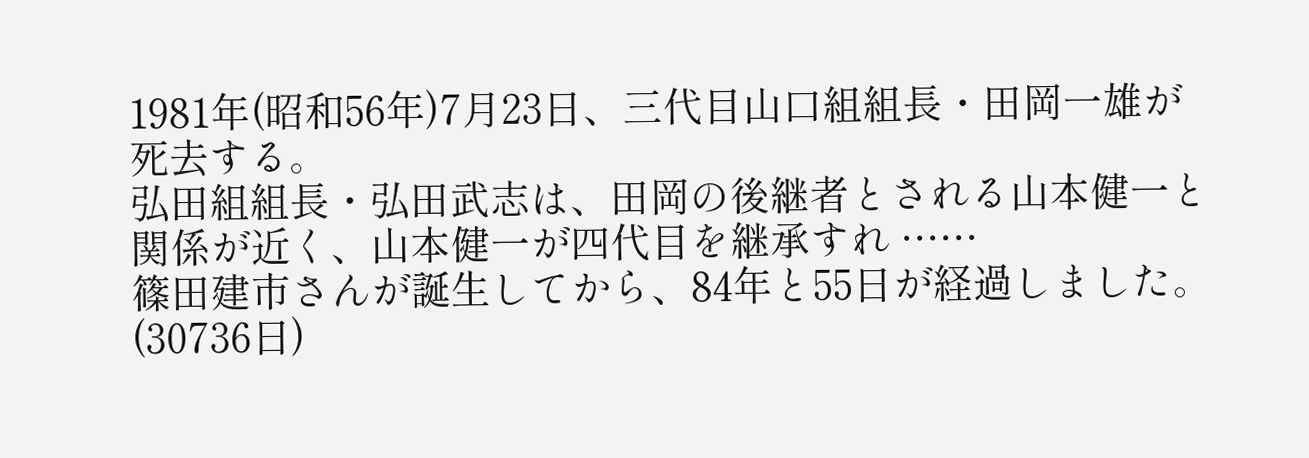1981年(昭和56年)7月23日、三代目山口組組長・田岡一雄が死去する。
弘田組組長・弘田武志は、田岡の後継者とされる山本健一と関係が近く、山本健一が四代目を継承すれ ……
篠田建市さんが誕生してから、84年と55日が経過しました。(30736日)